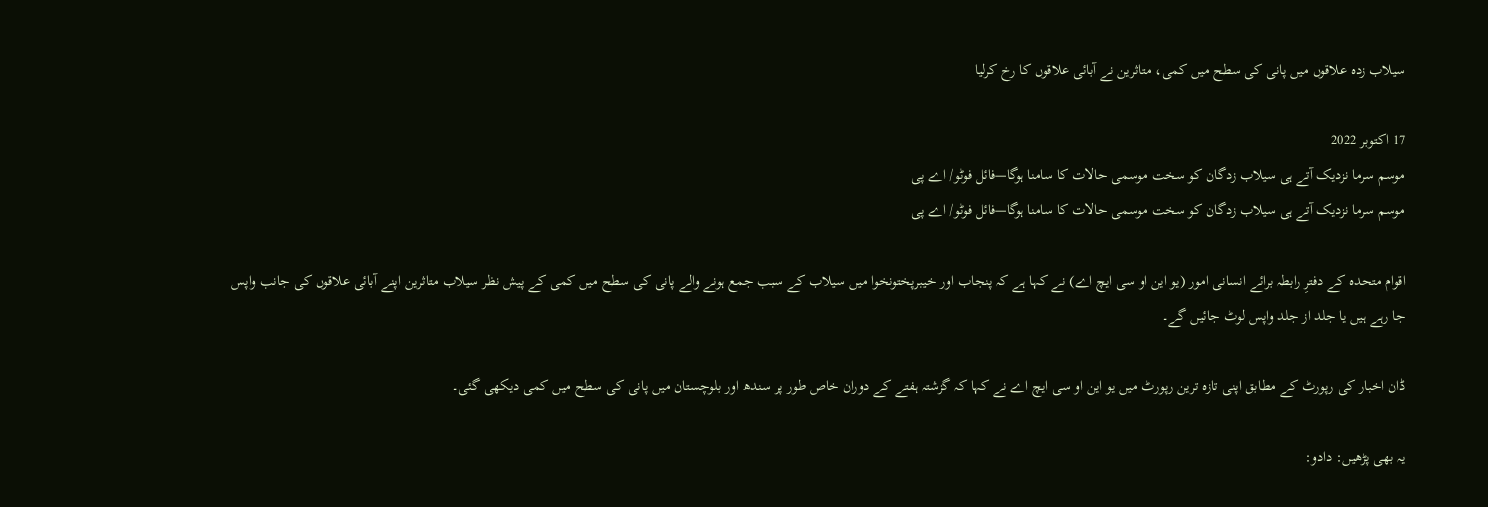سیلاب زدہ علاقوں میں پانی کی سطح میں کمی، متاثرین نے آبائی علاقوں کا رخ کرلیا

17 اکتوبر 2022
موسم سرما نزدیک آتے ہی سیلاب زدگان کو سخت موسمی حالات کا سامنا ہوگا—فائل فوٹو/ اے پی
موسم سرما نزدیک آتے ہی سیلاب زدگان کو سخت موسمی حالات کا سامنا ہوگا—فائل فوٹو/ اے پی

اقوام متحدہ کے دفترِ رابطہ برائے انسانی امور (یو این او سی ایچ اے) نے کہا ہے کہ پنجاب اور خیبرپختونخوا میں سیلاب کے سبب جمع ہونے والے پانی کی سطح میں کمی کے پیش نظر سیلاب متاثرین اپنے آبائی علاقوں کی جانب واپس جا رہے ہیں یا جلد از جلد واپس لوٹ جائیں گے۔

ڈان اخبار کی رپورٹ کے مطابق اپنی تازہ ترین رپورٹ میں یو این او سی ایچ اے نے کہا کہ گزشتہ ہفتے کے دوران خاص طور پر سندھ اور بلوچستان میں پانی کی سطح میں کمی دیکھی گئی۔

یہ بھی پڑھیں: دادو: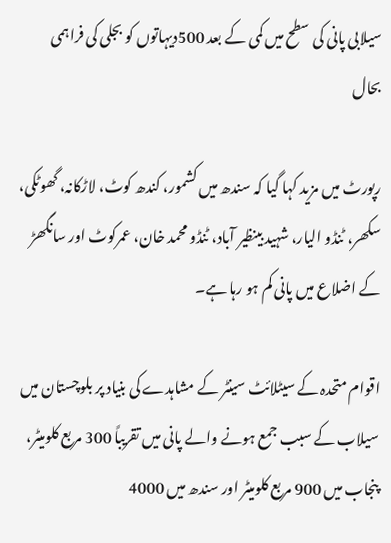سیلابی پانی کی سطح میں کمی کے بعد 500دیہاتوں کو بجلی کی فراہمی بحال

رپورٹ میں مزید کہا گیا کہ سندھ میں کشمور، کندھ کوٹ، لاڑکانہ، گھوٹکی، سکھر، ٹنڈو الیار، شہید بینظیر آباد، ٹنڈو محمد خان، عمرکوٹ اور سانگھڑ کے اضلاع میں پانی کم ہو رہا ہے۔

اقوام متحدہ کے سیٹلائٹ سینٹر کے مشاہدے کی بنیاد پر بلوچستان میں سیلاب کے سبب جمع ہونے والے پانی میں تقریباً 300 مربع کلومیٹر، پنجاب میں 900 مربع کلومیٹر اور سندھ میں 4000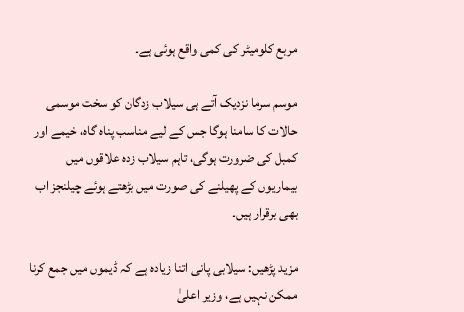مربع کلومیٹر کی کمی واقع ہوئی ہے۔

موسم سرما نزدیک آتے ہی سیلاب زدگان کو سخت موسمی حالات کا سامنا ہوگا جس کے لیے مناسب پناہ گاہ، خیمے اور کمبل کی ضرورت ہوگی، تاہم سیلاب زدہ علاقوں میں بیماریوں کے پھیلنے کی صورت میں بڑھتے ہوئے چیلنجز اب بھی برقرار ہیں۔

مزید پڑھیں: سیلابی پانی اتنا زیادہ ہے کہ ڈیموں میں جمع کرنا ممکن نہیں ہے، وزیر اعلیٰ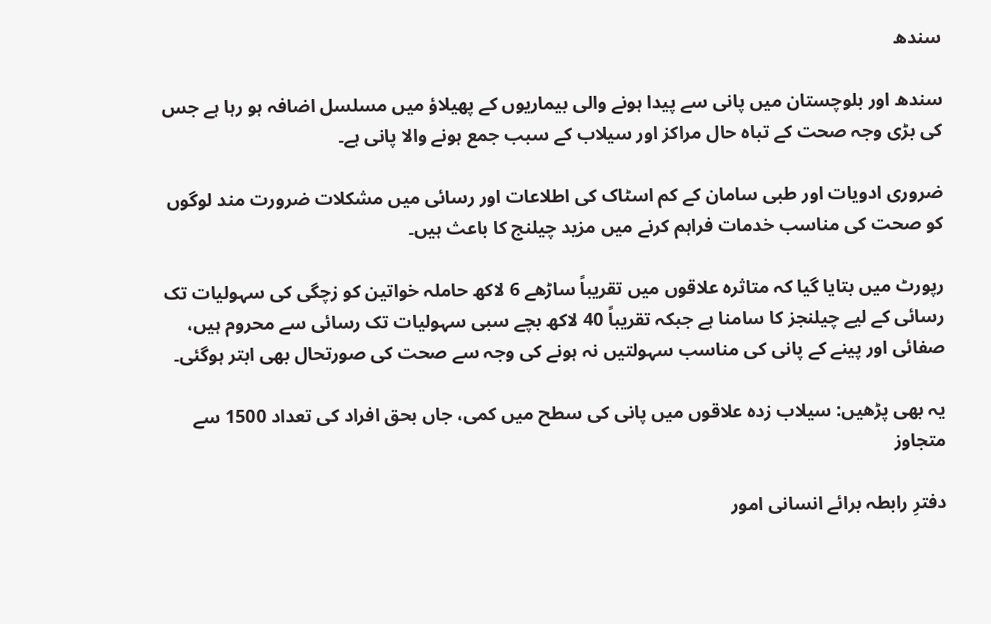سندھ

سندھ اور بلوچستان میں پانی سے پیدا ہونے والی بیماریوں کے پھیلاؤ میں مسلسل اضافہ ہو رہا ہے جس کی بڑی وجہ صحت کے تباہ حال مراکز اور سیلاب کے سبب جمع ہونے والا پانی ہے۔

ضروری ادویات اور طبی سامان کے کم اسٹاک کی اطلاعات اور رسائی میں مشکلات ضرورت مند لوگوں کو صحت کی مناسب خدمات فراہم کرنے میں مزید چیلنج کا باعث ہیں۔

رپورٹ میں بتایا گیا کہ متاثرہ علاقوں میں تقریباً ساڑھے 6 لاکھ حاملہ خواتین کو زچگی کی سہولیات تک رسائی کے لیے چیلنجز کا سامنا ہے جبکہ تقریباً 40 لاکھ بچے سبی سہولیات تک رسائی سے محروم ہیں، صفائی اور پینے کے پانی کی مناسب سہولتیں نہ ہونے کی وجہ سے صحت کی صورتحال بھی ابتر ہوگئی۔

یہ بھی پڑھیں: سیلاب زدہ علاقوں میں پانی کی سطح میں کمی، جاں بحق افراد کی تعداد 1500 سے متجاوز

دفترِ رابطہ برائے انسانی امور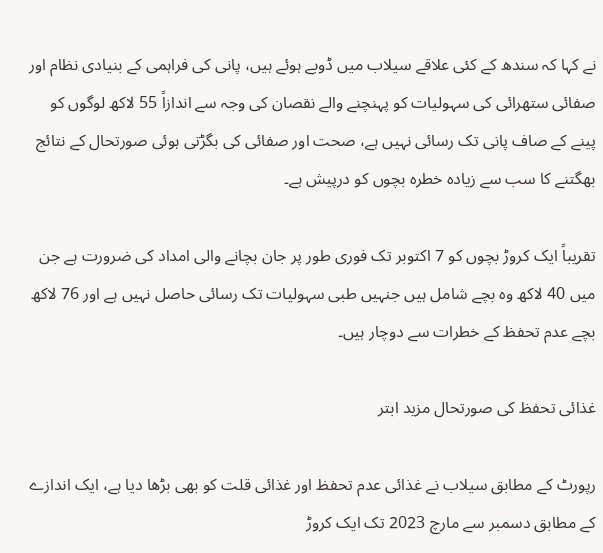نے کہا کہ سندھ کے کئی علاقے سیلاب میں ڈوبے ہوئے ہیں، پانی کی فراہمی کے بنیادی نظام اور صفائی ستھرائی کی سہولیات کو پہنچنے والے نقصان کی وجہ سے اندازاً 55 لاکھ لوگوں کو پینے کے صاف پانی تک رسائی نہیں ہے، صحت اور صفائی کی بگڑتی ہوئی صورتحال کے نتائج بھگتنے کا سب سے زیادہ خطرہ بچوں کو درپیش ہے۔

تقریباً ایک کروڑ بچوں کو 7 اکتوبر تک فوری طور پر جان بچانے والی امداد کی ضرورت ہے جن میں 40 لاکھ وہ بچے شامل ہیں جنہیں طبی سہولیات تک رسائی حاصل نہیں ہے اور 76 لاکھ بچے عدم تحفظ کے خطرات سے دوچار ہیں۔

غذائی تحفظ کی صورتحال مزید ابتر

رپورٹ کے مطابق سیلاب نے غذائی عدم تحفظ اور غذائی قلت کو بھی بڑھا دیا ہے، ایک اندازے کے مطابق دسمبر سے مارچ 2023 تک ایک کروڑ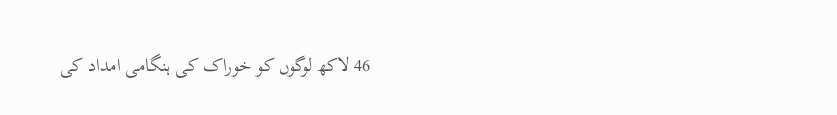46 لاکھ لوگوں کو خوراک کی ہنگامی امداد کی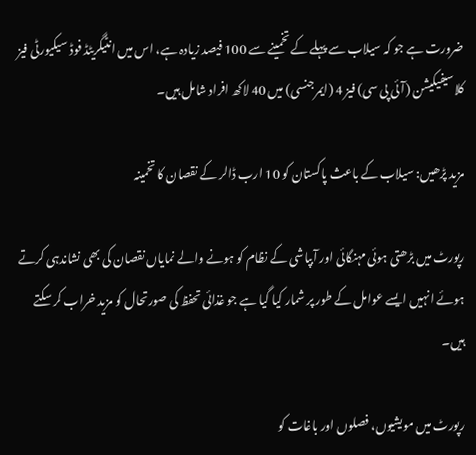ضرورت ہے جو کہ سیلاب سے پہلے کے تخمینے سے 100 فیصد زیادہ ہے، اس میں انٹیگریٹڈ فوڈ سیکیورٹی فیز کلاسیفیکیشن (آئی پی سی) فیز 4 (ایمرجنسی) میں 40 لاکھ افراد شامل ہیں۔

مزید پڑھیں: سیلاب کے باعث پاکستان کو 10 ارب ڈالر کے نقصان کا تخمینہ

رپورٹ میں بڑھتی ہوئی مہنگائی اور آبپاشی کے نظام کو ہونے والے نمایاں نقصان کی بھی نشاندہی کرتے ہوئے انہیں ایسے عوامل کے طور پر شمار کیا گیا ہے جو غذائی تحفظ کی صورتحال کو مزید خراب کر سکتے ہیں۔

رپورٹ میں مویشیوں، فصلوں اور باغات کو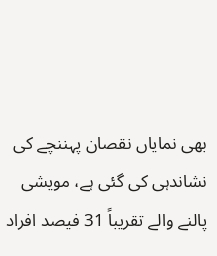بھی نمایاں نقصان پہننچے کی نشاندہی کی گئی ہے، مویشی پالنے والے تقریباً 31 فیصد افراد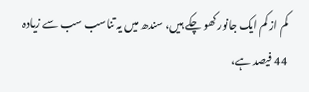کم از کم ایک جانور کھو چکے ہیں، سندھ میں یہ تناسب سب سے زیادہ 44 فیصد ہے،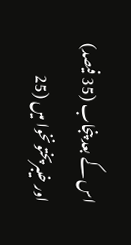اس کے بعد پنجاب (35 فیصد) اور خیبرپختونخوا میں (25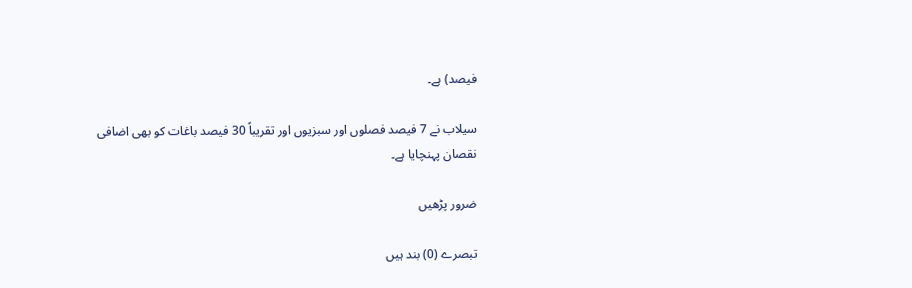فیصد) ہے۔

سیلاب نے 7 فیصد فصلوں اور سبزیوں اور تقریباً 30 فیصد باغات کو بھی اضافی نقصان پہنچایا ہے۔

ضرور پڑھیں

تبصرے (0) بند ہیں